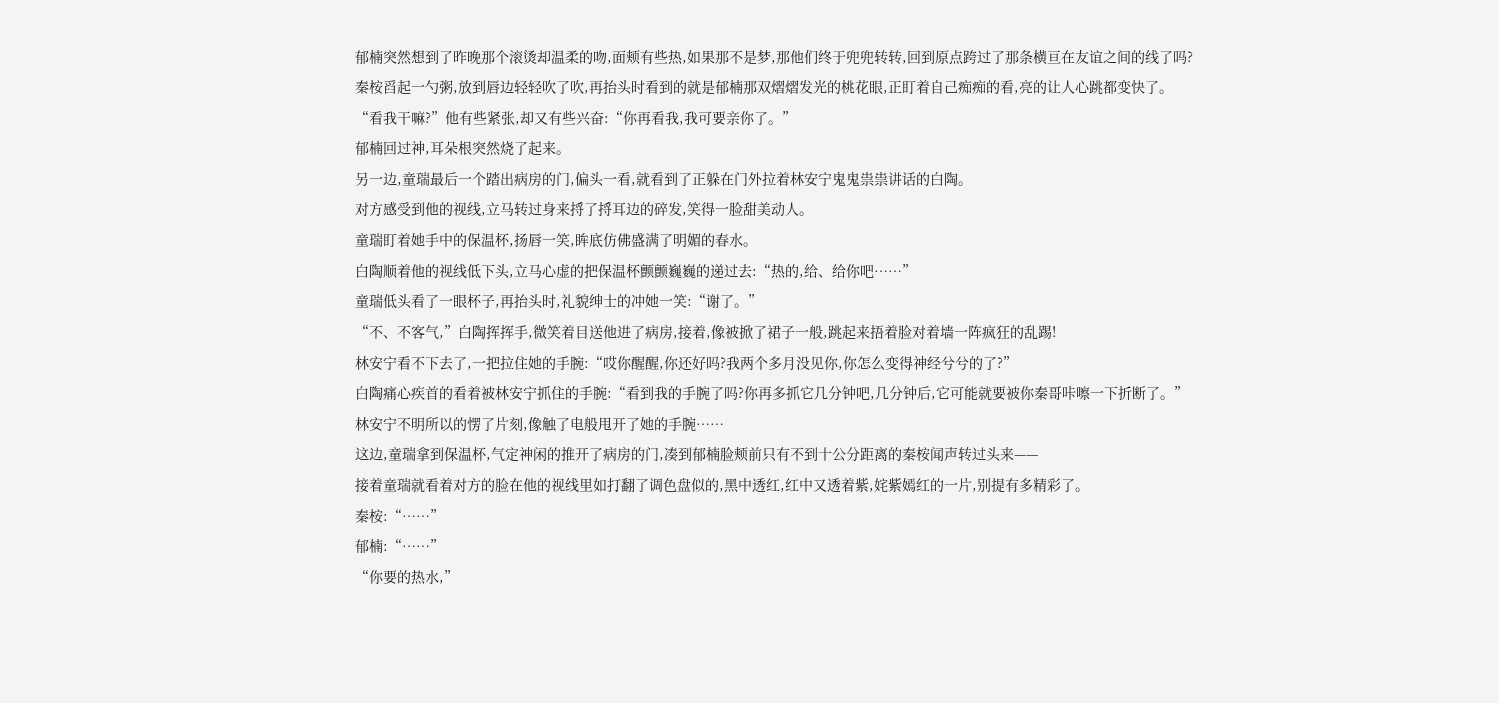郁楠突然想到了昨晚那个滚烫却温柔的吻,面颊有些热,如果那不是梦,那他们终于兜兜转转,回到原点跨过了那条横亘在友谊之间的线了吗?
秦桉舀起一勺粥,放到唇边轻轻吹了吹,再抬头时看到的就是郁楠那双熠熠发光的桃花眼,正盯着自己痴痴的看,亮的让人心跳都变快了。
“看我干嘛?”他有些紧张,却又有些兴奋:“你再看我,我可要亲你了。”
郁楠回过神,耳朵根突然烧了起来。
另一边,童瑞最后一个踏出病房的门,偏头一看,就看到了正躲在门外拉着林安宁鬼鬼祟祟讲话的白陶。
对方感受到他的视线,立马转过身来捋了捋耳边的碎发,笑得一脸甜美动人。
童瑞盯着她手中的保温杯,扬唇一笑,眸底仿佛盛满了明媚的春水。
白陶顺着他的视线低下头,立马心虚的把保温杯颤颤巍巍的递过去:“热的,给、给你吧……”
童瑞低头看了一眼杯子,再抬头时,礼貌绅士的冲她一笑:“谢了。”
“不、不客气,”白陶挥挥手,微笑着目送他进了病房,接着,像被掀了裙子一般,跳起来捂着脸对着墙一阵疯狂的乱踢!
林安宁看不下去了,一把拉住她的手腕:“哎你醒醒,你还好吗?我两个多月没见你,你怎么变得神经兮兮的了?”
白陶痛心疾首的看着被林安宁抓住的手腕:“看到我的手腕了吗?你再多抓它几分钟吧,几分钟后,它可能就要被你秦哥咔嚓一下折断了。”
林安宁不明所以的愣了片刻,像触了电般甩开了她的手腕……
这边,童瑞拿到保温杯,气定神闲的推开了病房的门,凑到郁楠脸颊前只有不到十公分距离的秦桉闻声转过头来——
接着童瑞就看着对方的脸在他的视线里如打翻了调色盘似的,黑中透红,红中又透着紫,姹紫嫣红的一片,别提有多精彩了。
秦桉:“……”
郁楠:“……”
“你要的热水,”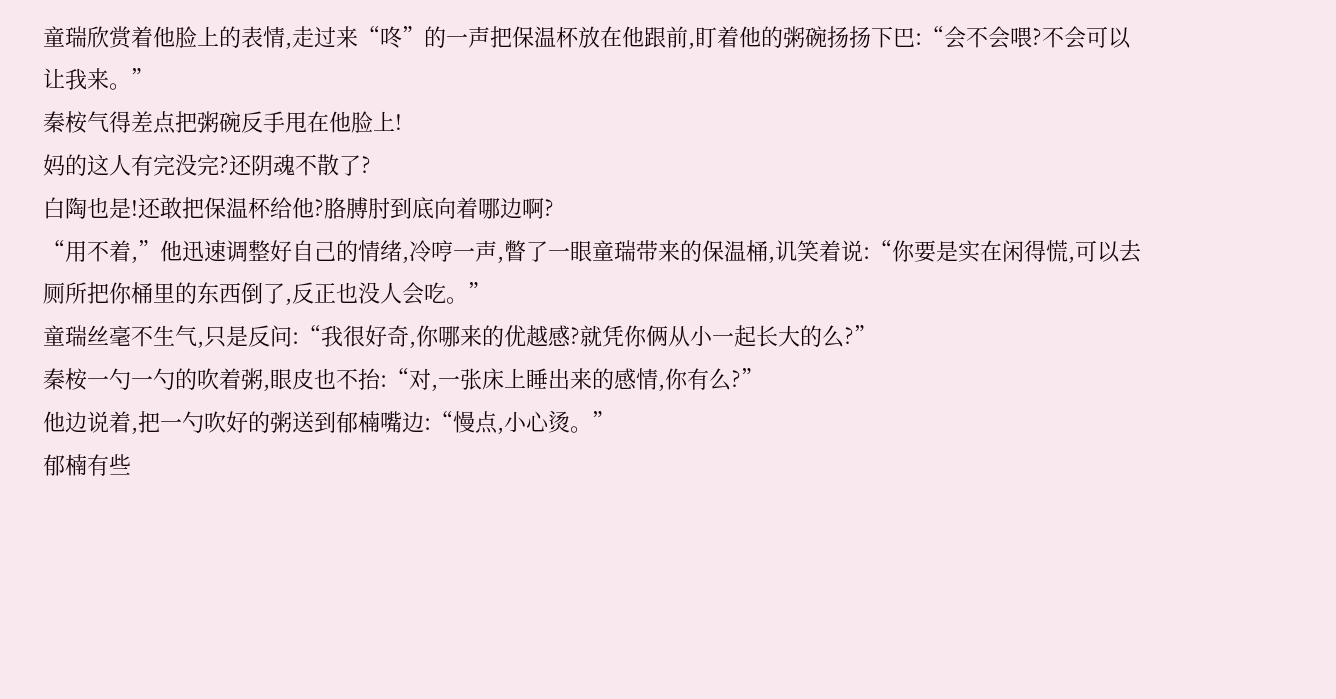童瑞欣赏着他脸上的表情,走过来“咚”的一声把保温杯放在他跟前,盯着他的粥碗扬扬下巴:“会不会喂?不会可以让我来。”
秦桉气得差点把粥碗反手甩在他脸上!
妈的这人有完没完?还阴魂不散了?
白陶也是!还敢把保温杯给他?胳膊肘到底向着哪边啊?
“用不着,”他迅速调整好自己的情绪,冷哼一声,瞥了一眼童瑞带来的保温桶,讥笑着说:“你要是实在闲得慌,可以去厕所把你桶里的东西倒了,反正也没人会吃。”
童瑞丝毫不生气,只是反问:“我很好奇,你哪来的优越感?就凭你俩从小一起长大的么?”
秦桉一勺一勺的吹着粥,眼皮也不抬:“对,一张床上睡出来的感情,你有么?”
他边说着,把一勺吹好的粥送到郁楠嘴边:“慢点,小心烫。”
郁楠有些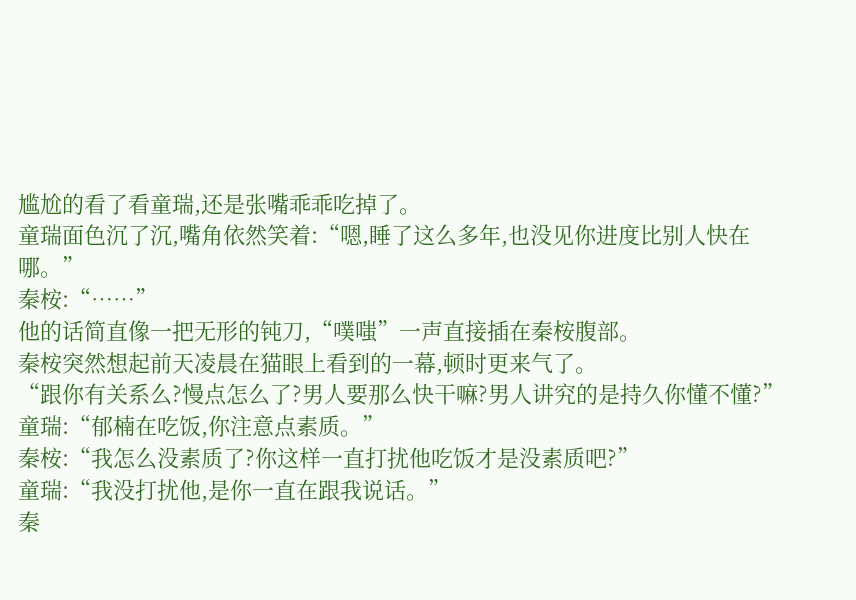尴尬的看了看童瑞,还是张嘴乖乖吃掉了。
童瑞面色沉了沉,嘴角依然笑着:“嗯,睡了这么多年,也没见你进度比别人快在哪。”
秦桉:“……”
他的话简直像一把无形的钝刀,“噗嗤”一声直接插在秦桉腹部。
秦桉突然想起前天凌晨在猫眼上看到的一幕,顿时更来气了。
“跟你有关系么?慢点怎么了?男人要那么快干嘛?男人讲究的是持久你懂不懂?”
童瑞:“郁楠在吃饭,你注意点素质。”
秦桉:“我怎么没素质了?你这样一直打扰他吃饭才是没素质吧?”
童瑞:“我没打扰他,是你一直在跟我说话。”
秦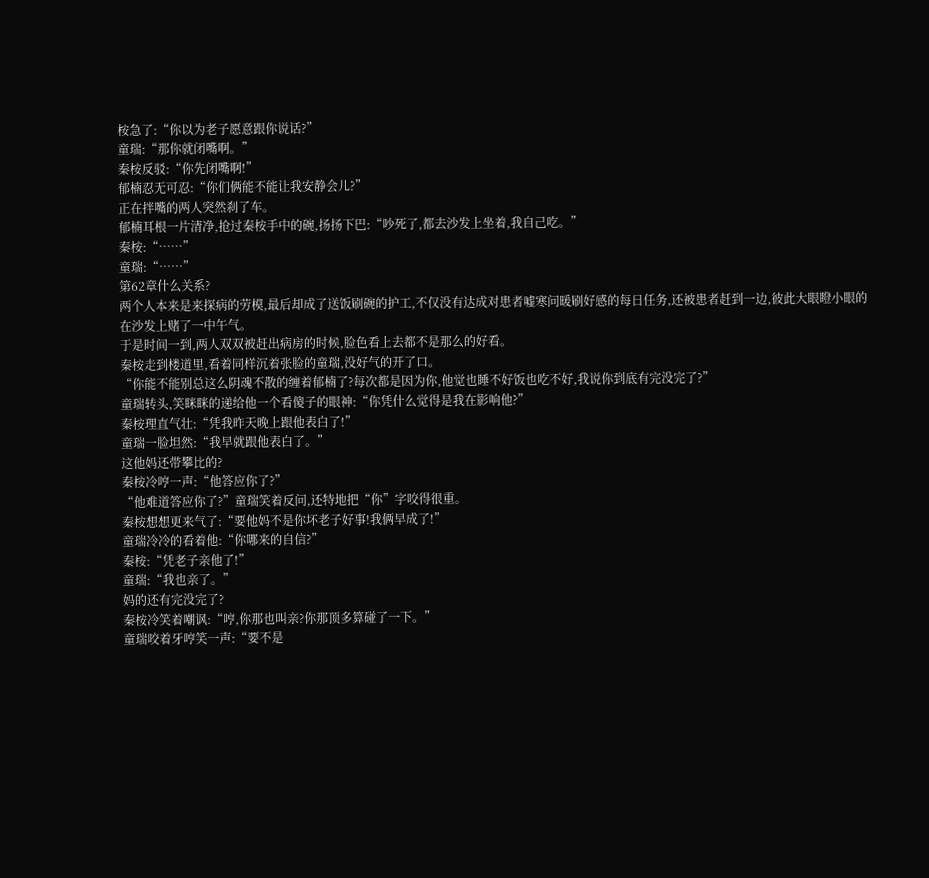桉急了:“你以为老子愿意跟你说话?”
童瑞:“那你就闭嘴啊。”
秦桉反驳:“你先闭嘴啊!”
郁楠忍无可忍:“你们俩能不能让我安静会儿?”
正在拌嘴的两人突然刹了车。
郁楠耳根一片清净,抢过秦桉手中的碗,扬扬下巴:“吵死了,都去沙发上坐着,我自己吃。”
秦桉:“……”
童瑞:“……”
第62章什么关系?
两个人本来是来探病的劳模,最后却成了送饭刷碗的护工,不仅没有达成对患者嘘寒问暖刷好感的每日任务,还被患者赶到一边,彼此大眼瞪小眼的在沙发上赌了一中午气。
于是时间一到,两人双双被赶出病房的时候,脸色看上去都不是那么的好看。
秦桉走到楼道里,看着同样沉着张脸的童瑞,没好气的开了口。
“你能不能别总这么阴魂不散的缠着郁楠了?每次都是因为你,他觉也睡不好饭也吃不好,我说你到底有完没完了?”
童瑞转头,笑眯眯的递给他一个看傻子的眼神:“你凭什么觉得是我在影响他?”
秦桉理直气壮:“凭我昨天晚上跟他表白了!”
童瑞一脸坦然:“我早就跟他表白了。”
这他妈还带攀比的?
秦桉冷哼一声:“他答应你了?”
“他难道答应你了?”童瑞笑着反问,还特地把“你”字咬得很重。
秦桉想想更来气了:“要他妈不是你坏老子好事!我俩早成了!”
童瑞冷冷的看着他:“你哪来的自信?”
秦桉:“凭老子亲他了!”
童瑞:“我也亲了。”
妈的还有完没完了?
秦桉冷笑着嘲讽:“哼,你那也叫亲?你那顶多算碰了一下。”
童瑞咬着牙哼笑一声:“要不是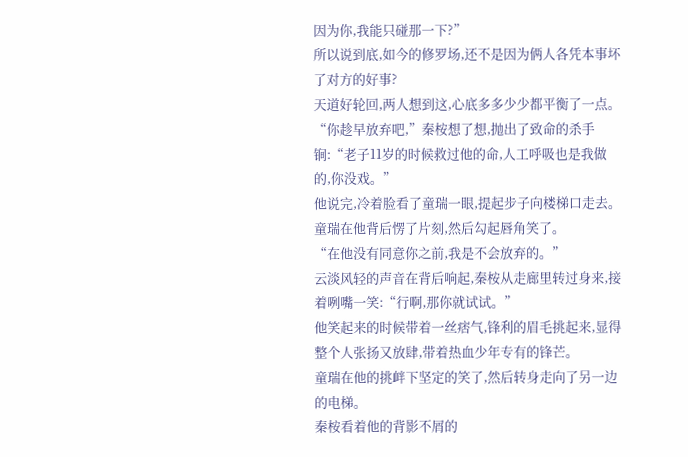因为你,我能只碰那一下?”
所以说到底,如今的修罗场,还不是因为俩人各凭本事坏了对方的好事?
天道好轮回,两人想到这,心底多多少少都平衡了一点。
“你趁早放弃吧,”秦桉想了想,抛出了致命的杀手锏:“老子11岁的时候救过他的命,人工呼吸也是我做的,你没戏。”
他说完,冷着脸看了童瑞一眼,提起步子向楼梯口走去。
童瑞在他背后愣了片刻,然后勾起唇角笑了。
“在他没有同意你之前,我是不会放弃的。”
云淡风轻的声音在背后响起,秦桉从走廊里转过身来,接着咧嘴一笑:“行啊,那你就试试。”
他笑起来的时候带着一丝痞气,锋利的眉毛挑起来,显得整个人张扬又放肆,带着热血少年专有的锋芒。
童瑞在他的挑衅下坚定的笑了,然后转身走向了另一边的电梯。
秦桉看着他的背影不屑的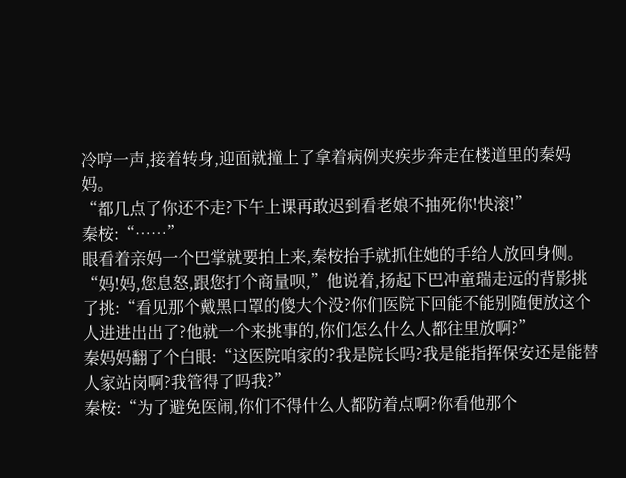冷哼一声,接着转身,迎面就撞上了拿着病例夹疾步奔走在楼道里的秦妈妈。
“都几点了你还不走?下午上课再敢迟到看老娘不抽死你!快滚!”
秦桉:“……”
眼看着亲妈一个巴掌就要拍上来,秦桉抬手就抓住她的手给人放回身侧。
“妈!妈,您息怒,跟您打个商量呗,”他说着,扬起下巴冲童瑞走远的背影挑了挑:“看见那个戴黑口罩的傻大个没?你们医院下回能不能别随便放这个人进进出出了?他就一个来挑事的,你们怎么什么人都往里放啊?”
秦妈妈翻了个白眼:“这医院咱家的?我是院长吗?我是能指挥保安还是能替人家站岗啊?我管得了吗我?”
秦桉:“为了避免医闹,你们不得什么人都防着点啊?你看他那个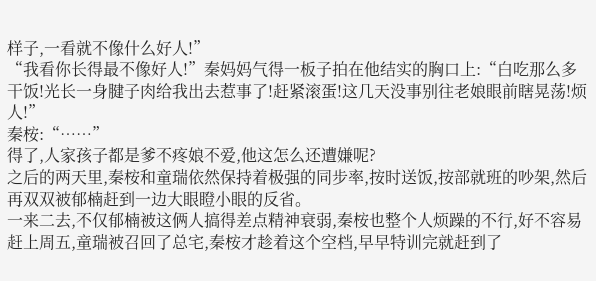样子,一看就不像什么好人!”
“我看你长得最不像好人!”秦妈妈气得一板子拍在他结实的胸口上:“白吃那么多干饭!光长一身腱子肉给我出去惹事了!赶紧滚蛋!这几天没事别往老娘眼前瞎晃荡!烦人!”
秦桉:“……”
得了,人家孩子都是爹不疼娘不爱,他这怎么还遭嫌呢?
之后的两天里,秦桉和童瑞依然保持着极强的同步率,按时送饭,按部就班的吵架,然后再双双被郁楠赶到一边大眼瞪小眼的反省。
一来二去,不仅郁楠被这俩人搞得差点精神衰弱,秦桉也整个人烦躁的不行,好不容易赶上周五,童瑞被召回了总宅,秦桉才趁着这个空档,早早特训完就赶到了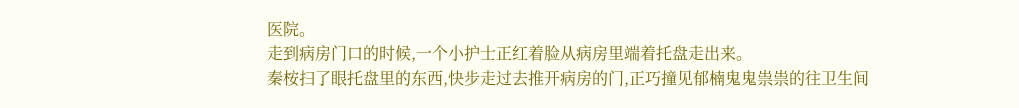医院。
走到病房门口的时候,一个小护士正红着脸从病房里端着托盘走出来。
秦桉扫了眼托盘里的东西,快步走过去推开病房的门,正巧撞见郁楠鬼鬼祟祟的往卫生间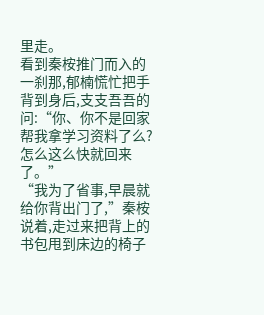里走。
看到秦桉推门而入的一刹那,郁楠慌忙把手背到身后,支支吾吾的问:“你、你不是回家帮我拿学习资料了么?怎么这么快就回来了。”
“我为了省事,早晨就给你背出门了,”秦桉说着,走过来把背上的书包甩到床边的椅子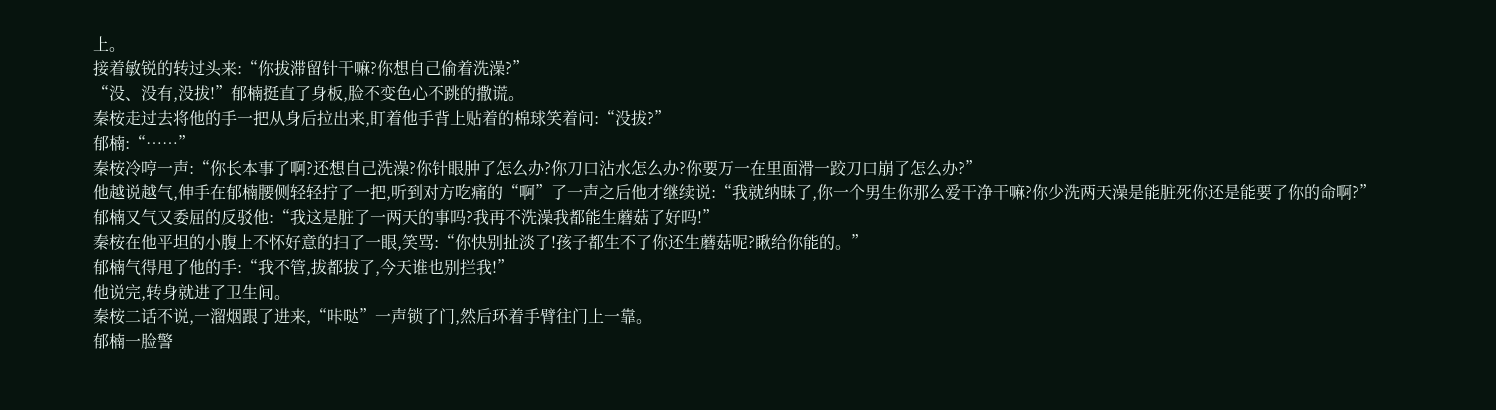上。
接着敏锐的转过头来:“你拔滞留针干嘛?你想自己偷着洗澡?”
“没、没有,没拔!”郁楠挺直了身板,脸不变色心不跳的撒谎。
秦桉走过去将他的手一把从身后拉出来,盯着他手背上贴着的棉球笑着问:“没拔?”
郁楠:“……”
秦桉冷哼一声:“你长本事了啊?还想自己洗澡?你针眼肿了怎么办?你刀口沾水怎么办?你要万一在里面滑一跤刀口崩了怎么办?”
他越说越气,伸手在郁楠腰侧轻轻拧了一把,听到对方吃痛的“啊”了一声之后他才继续说:“我就纳昧了,你一个男生你那么爱干净干嘛?你少洗两天澡是能脏死你还是能要了你的命啊?”
郁楠又气又委屈的反驳他:“我这是脏了一两天的事吗?我再不洗澡我都能生蘑菇了好吗!”
秦桉在他平坦的小腹上不怀好意的扫了一眼,笑骂:“你快别扯淡了!孩子都生不了你还生蘑菇呢?瞅给你能的。”
郁楠气得甩了他的手:“我不管,拔都拔了,今天谁也别拦我!”
他说完,转身就进了卫生间。
秦桉二话不说,一溜烟跟了进来,“咔哒”一声锁了门,然后环着手臂往门上一靠。
郁楠一脸警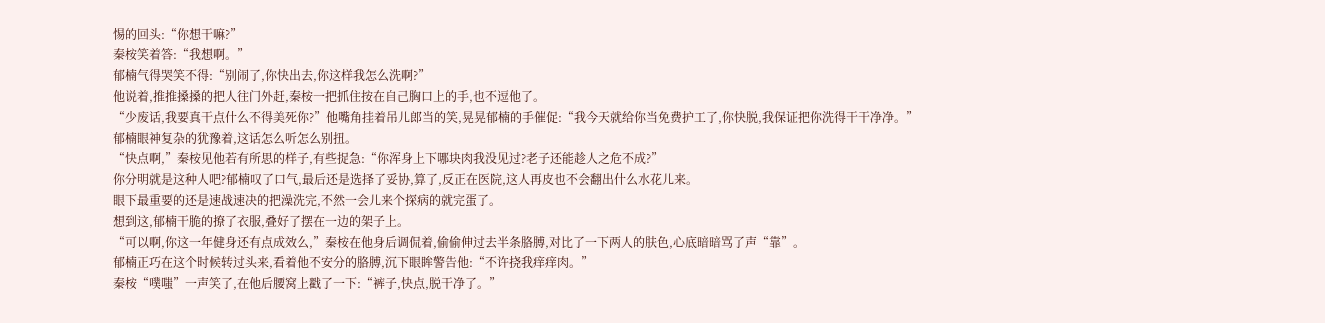惕的回头:“你想干嘛?”
秦桉笑着答:“我想啊。”
郁楠气得哭笑不得:“别闹了,你快出去,你这样我怎么洗啊?”
他说着,推推搡搡的把人往门外赶,秦桉一把抓住按在自己胸口上的手,也不逗他了。
“少废话,我要真干点什么不得美死你?”他嘴角挂着吊儿郎当的笑,晃晃郁楠的手催促:“我今天就给你当免费护工了,你快脱,我保证把你洗得干干净净。”
郁楠眼神复杂的犹豫着,这话怎么听怎么别扭。
“快点啊,”秦桉见他若有所思的样子,有些捉急:“你浑身上下哪块肉我没见过?老子还能趁人之危不成?”
你分明就是这种人吧?郁楠叹了口气,最后还是选择了妥协,算了,反正在医院,这人再皮也不会翻出什么水花儿来。
眼下最重要的还是速战速决的把澡洗完,不然一会儿来个探病的就完蛋了。
想到这,郁楠干脆的撩了衣服,叠好了摆在一边的架子上。
“可以啊,你这一年健身还有点成效么,”秦桉在他身后调侃着,偷偷伸过去半条胳膊,对比了一下两人的肤色,心底暗暗骂了声“靠”。
郁楠正巧在这个时候转过头来,看着他不安分的胳膊,沉下眼眸警告他:“不许挠我痒痒肉。”
秦桉“噗嗤”一声笑了,在他后腰窝上戳了一下:“裤子,快点,脱干净了。”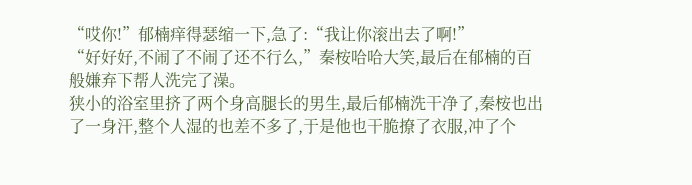“哎你!”郁楠痒得瑟缩一下,急了:“我让你滚出去了啊!”
“好好好,不闹了不闹了还不行么,”秦桉哈哈大笑,最后在郁楠的百般嫌弃下帮人洗完了澡。
狭小的浴室里挤了两个身高腿长的男生,最后郁楠洗干净了,秦桉也出了一身汗,整个人湿的也差不多了,于是他也干脆撩了衣服,冲了个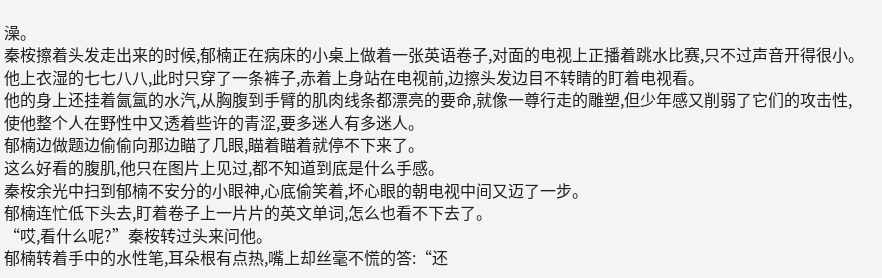澡。
秦桉擦着头发走出来的时候,郁楠正在病床的小桌上做着一张英语卷子,对面的电视上正播着跳水比赛,只不过声音开得很小。
他上衣湿的七七八八,此时只穿了一条裤子,赤着上身站在电视前,边擦头发边目不转睛的盯着电视看。
他的身上还挂着氤氲的水汽,从胸腹到手臂的肌肉线条都漂亮的要命,就像一尊行走的雕塑,但少年感又削弱了它们的攻击性,使他整个人在野性中又透着些许的青涩,要多迷人有多迷人。
郁楠边做题边偷偷向那边瞄了几眼,瞄着瞄着就停不下来了。
这么好看的腹肌,他只在图片上见过,都不知道到底是什么手感。
秦桉余光中扫到郁楠不安分的小眼神,心底偷笑着,坏心眼的朝电视中间又迈了一步。
郁楠连忙低下头去,盯着卷子上一片片的英文单词,怎么也看不下去了。
“哎,看什么呢?”秦桉转过头来问他。
郁楠转着手中的水性笔,耳朵根有点热,嘴上却丝毫不慌的答:“还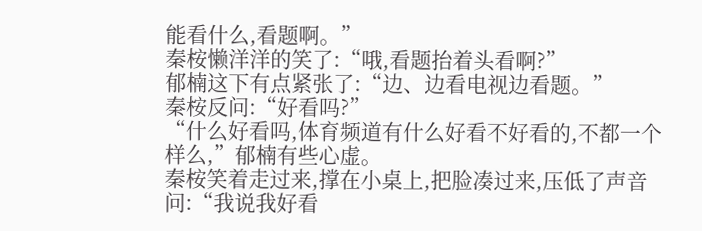能看什么,看题啊。”
秦桉懒洋洋的笑了:“哦,看题抬着头看啊?”
郁楠这下有点紧张了:“边、边看电视边看题。”
秦桉反问:“好看吗?”
“什么好看吗,体育频道有什么好看不好看的,不都一个样么,”郁楠有些心虚。
秦桉笑着走过来,撑在小桌上,把脸凑过来,压低了声音问:“我说我好看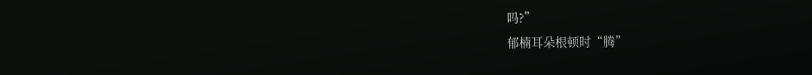吗?”
郁楠耳朵根顿时“腾”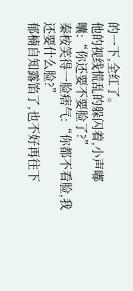的一下,全红了。
他的视线慌乱的躲闪着,小声嘟囔:“你还要不要脸了?”
秦桉笑得一脸痞气:“你都不看脸,我还要什么脸?”
郁楠自知露馅了,也不好再往下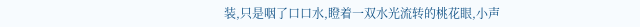装,只是咽了口口水,瞪着一双水光流转的桃花眼,小声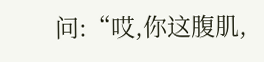问:“哎,你这腹肌,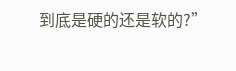到底是硬的还是软的?”